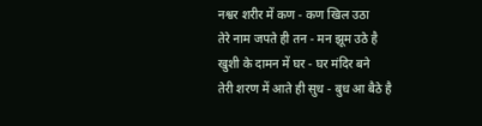नश्वर शरीर में कण - कण खिल उठा
तेरे नाम जपते ही तन - मन झूम उठे है
खुशी के दामन में घर - घर मंदिर बने
तेरी शरण में आते ही सुध - बुध आ बैठे है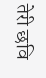तेरी छवि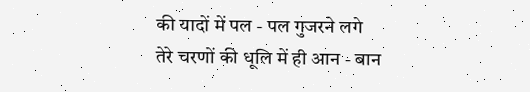की यादों में पल - पल गुजरने लगे
तेरे चरणों की धूलि में ही आन - बान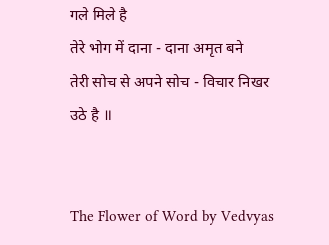गले मिले है
तेरे भोग में दाना - दाना अमृत बने
तेरी सोच से अपने सोच - विचार निखर उठे है ॥


The Flower of Word by Vedvyas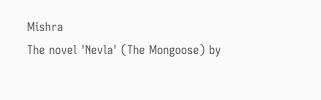Mishra
The novel 'Nevla' (The Mongoose) by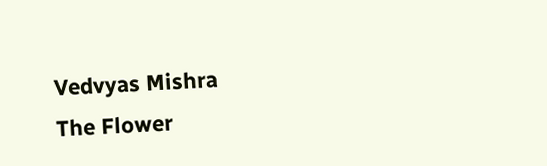Vedvyas Mishra
The Flower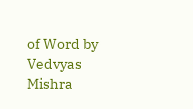of Word by Vedvyas Mishra